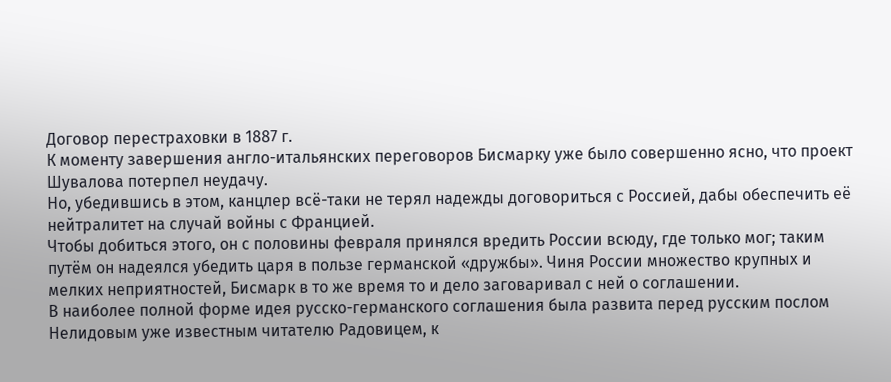Договор перестраховки в 1887 г.
К моменту завершения англо-итальянских переговоров Бисмарку уже было совершенно ясно, что проект Шувалова потерпел неудачу.
Но, убедившись в этом, канцлер всё-таки не терял надежды договориться с Россией, дабы обеспечить её нейтралитет на случай войны с Францией.
Чтобы добиться этого, он с половины февраля принялся вредить России всюду, где только мог; таким путём он надеялся убедить царя в пользе германской «дружбы». Чиня России множество крупных и мелких неприятностей, Бисмарк в то же время то и дело заговаривал с ней о соглашении.
В наиболее полной форме идея русско-германского соглашения была развита перед русским послом Нелидовым уже известным читателю Радовицем, к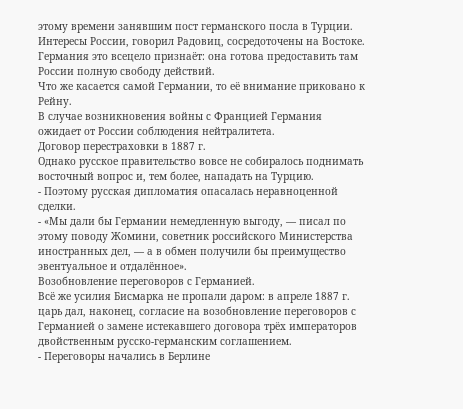этому времени занявшим пост германского посла в Турции.
Интересы России, говорил Радовиц, сосредоточены на Востоке.
Германия это всецело признаёт: она готова предоставить там России полную свободу действий.
Что же касается самой Германии, то её внимание приковано к Рейну.
В случае возникновения войны с Францией Германия ожидает от России соблюдения нейтралитета.
Договор перестраховки в 1887 г.
Однако русское правительство вовсе не собиралось поднимать восточный вопрос и, тем более, нападать на Турцию.
- Поэтому русская дипломатия опасалась неравноценной сделки.
- «Мы дали бы Германии немедленную выгоду, — писал по этому поводу Жомини, советник российского Министерства иностранных дел, — а в обмен получили бы преимущество эвентуальное и отдалённое».
Возобновление переговоров с Германией.
Всё же усилия Бисмарка не пропали даром: в апреле 1887 г. царь дал, наконец, согласие на возобновление переговоров с Германией о замене истекавшего договора трёх императоров двойственным русско-германским соглашением.
- Переговоры начались в Берлине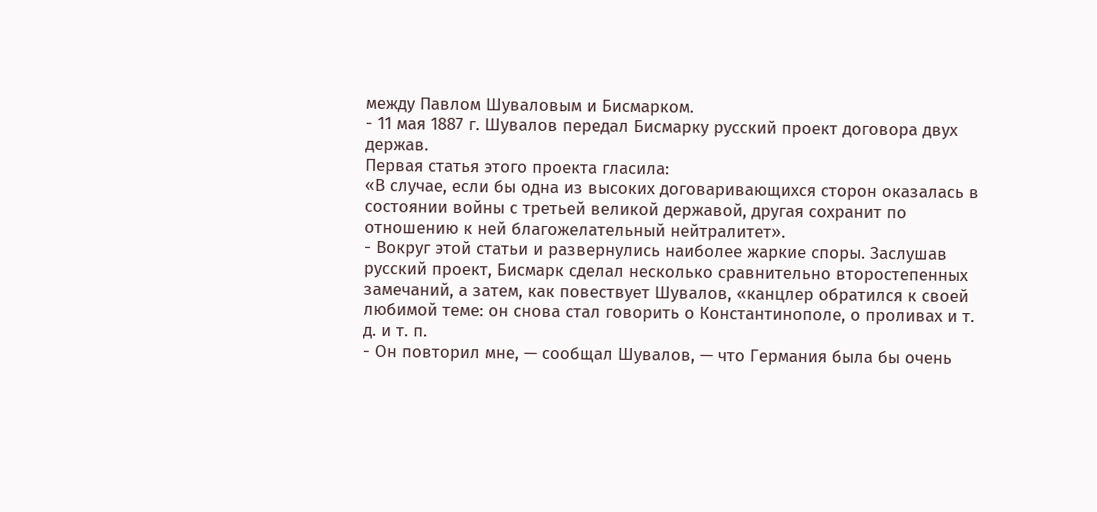между Павлом Шуваловым и Бисмарком.
- 11 мая 1887 г. Шувалов передал Бисмарку русский проект договора двух держав.
Первая статья этого проекта гласила:
«В случае, если бы одна из высоких договаривающихся сторон оказалась в состоянии войны с третьей великой державой, другая сохранит по отношению к ней благожелательный нейтралитет».
- Вокруг этой статьи и развернулись наиболее жаркие споры. Заслушав русский проект, Бисмарк сделал несколько сравнительно второстепенных замечаний, а затем, как повествует Шувалов, «канцлер обратился к своей любимой теме: он снова стал говорить о Константинополе, о проливах и т. д. и т. п.
- Он повторил мне, — сообщал Шувалов, — что Германия была бы очень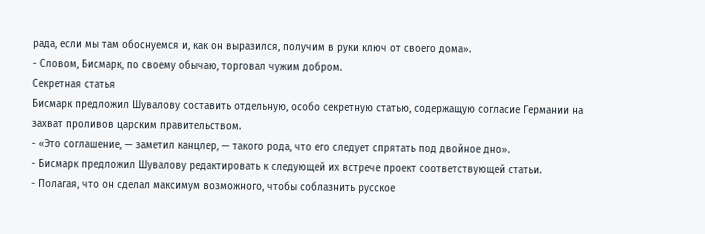рада, если мы там обоснуемся и, как он выразился, получим в руки ключ от своего дома».
- Словом, Бисмарк, по своему обычаю, торговал чужим добром.
Секретная статья
Бисмарк предложил Шувалову составить отдельную, особо секретную статью, содержащую согласие Германии на захват проливов царским правительством.
- «Это соглашение, — заметил канцлер, — такого рода, что его следует спрятать под двойное дно».
- Бисмарк предложил Шувалову редактировать к следующей их встрече проект соответствующей статьи.
- Полагая, что он сделал максимум возможного, чтобы соблазнить русское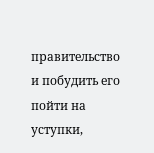правительство и побудить его пойти на уступки,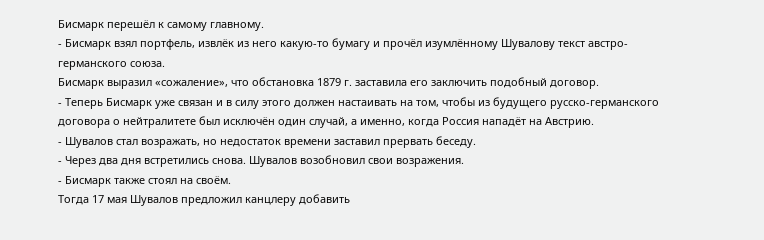Бисмарк перешёл к самому главному.
- Бисмарк взял портфель, извлёк из него какую-то бумагу и прочёл изумлённому Шувалову текст австро-германского союза.
Бисмарк выразил «сожаление», что обстановка 1879 г. заставила его заключить подобный договор.
- Теперь Бисмарк уже связан и в силу этого должен настаивать на том, чтобы из будущего русско-германского договора о нейтралитете был исключён один случай, а именно, когда Россия нападёт на Австрию.
- Шувалов стал возражать, но недостаток времени заставил прервать беседу.
- Через два дня встретились снова. Шувалов возобновил свои возражения.
- Бисмарк также стоял на своём.
Тогда 17 мая Шувалов предложил канцлеру добавить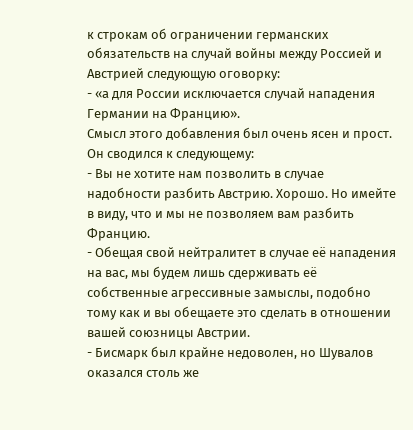к строкам об ограничении германских обязательств на случай войны между Россией и Австрией следующую оговорку:
- «а для России исключается случай нападения Германии на Францию».
Смысл этого добавления был очень ясен и прост. Он сводился к следующему:
- Вы не хотите нам позволить в случае надобности разбить Австрию. Хорошо. Но имейте в виду, что и мы не позволяем вам разбить Францию.
- Обещая свой нейтралитет в случае её нападения на вас, мы будем лишь сдерживать её собственные агрессивные замыслы, подобно тому как и вы обещаете это сделать в отношении вашей союзницы Австрии.
- Бисмарк был крайне недоволен, но Шувалов оказался столь же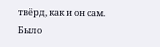твёрд, как и он сам. Было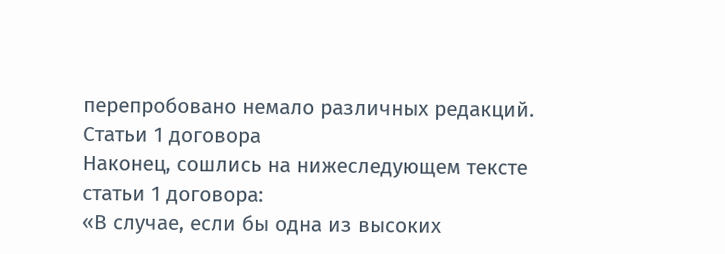перепробовано немало различных редакций.
Статьи 1 договора
Наконец, сошлись на нижеследующем тексте статьи 1 договора:
«В случае, если бы одна из высоких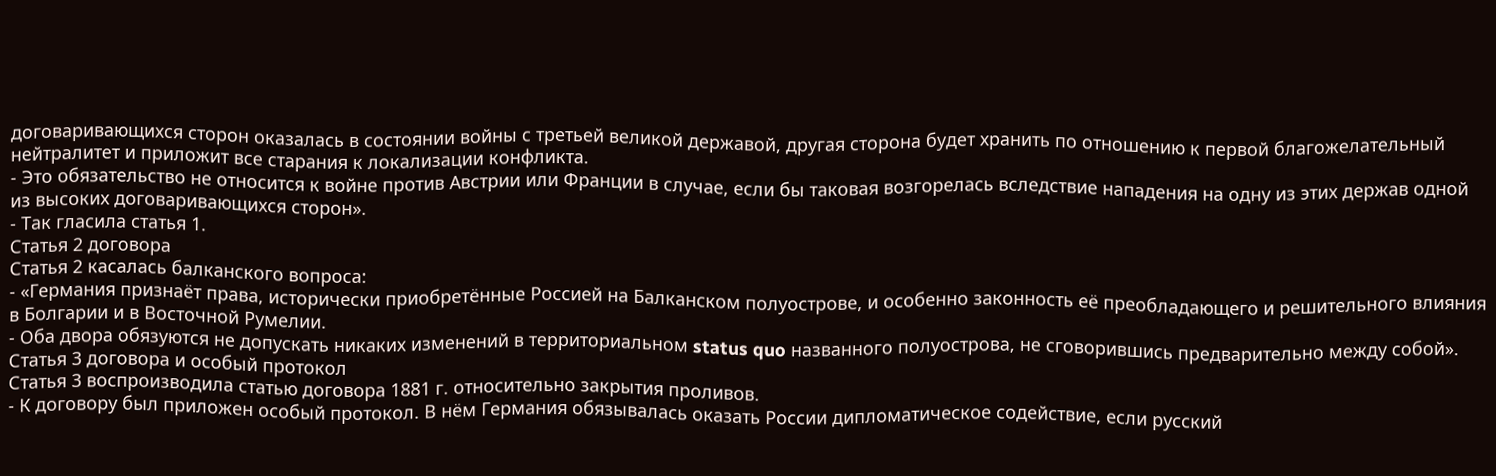договаривающихся сторон оказалась в состоянии войны с третьей великой державой, другая сторона будет хранить по отношению к первой благожелательный нейтралитет и приложит все старания к локализации конфликта.
- Это обязательство не относится к войне против Австрии или Франции в случае, если бы таковая возгорелась вследствие нападения на одну из этих держав одной из высоких договаривающихся сторон».
- Так гласила статья 1.
Статья 2 договора
Статья 2 касалась балканского вопроса:
- «Германия признаёт права, исторически приобретённые Россией на Балканском полуострове, и особенно законность её преобладающего и решительного влияния в Болгарии и в Восточной Румелии.
- Оба двора обязуются не допускать никаких изменений в территориальном status quo названного полуострова, не сговорившись предварительно между собой».
Статья 3 договора и особый протокол
Статья 3 воспроизводила статью договора 1881 г. относительно закрытия проливов.
- К договору был приложен особый протокол. В нём Германия обязывалась оказать России дипломатическое содействие, если русский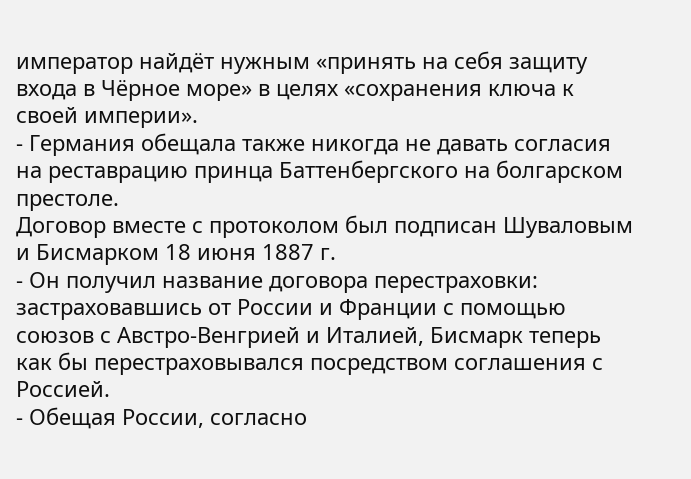император найдёт нужным «принять на себя защиту входа в Чёрное море» в целях «сохранения ключа к своей империи».
- Германия обещала также никогда не давать согласия на реставрацию принца Баттенбергского на болгарском престоле.
Договор вместе с протоколом был подписан Шуваловым и Бисмарком 18 июня 1887 г.
- Он получил название договора перестраховки: застраховавшись от России и Франции с помощью союзов с Австро-Венгрией и Италией, Бисмарк теперь как бы перестраховывался посредством соглашения с Россией.
- Обещая России, согласно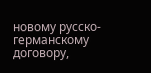новому русско-германскому договору,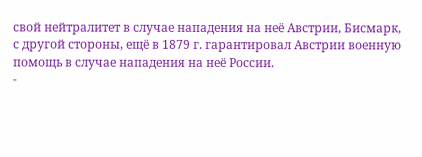свой нейтралитет в случае нападения на неё Австрии, Бисмарк, с другой стороны, ещё в 1879 г. гарантировал Австрии военную помощь в случае нападения на неё России.
-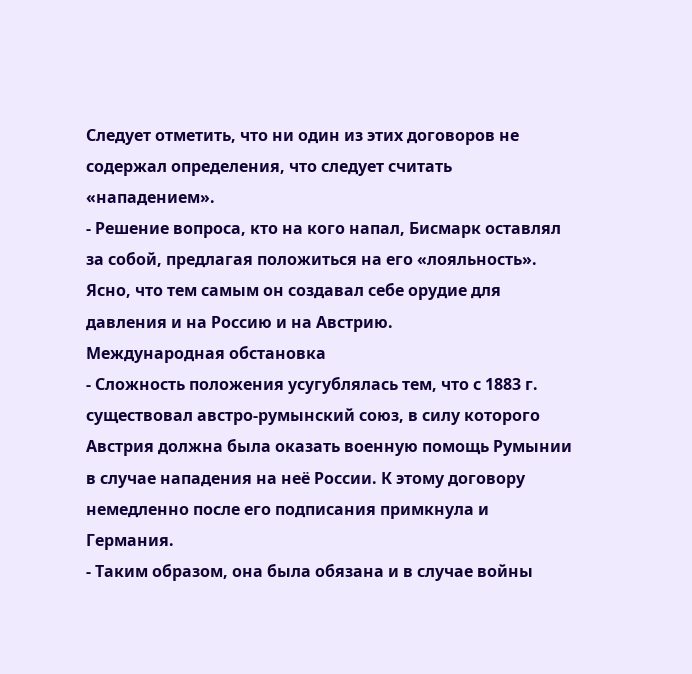Следует отметить, что ни один из этих договоров не содержал определения, что следует считать «нападением».
- Решение вопроса, кто на кого напал, Бисмарк оставлял за собой, предлагая положиться на его «лояльность». Ясно, что тем самым он создавал себе орудие для давления и на Россию и на Австрию.
Международная обстановка
- Сложность положения усугублялась тем, что с 1883 г. существовал австро-румынский союз, в силу которого Австрия должна была оказать военную помощь Румынии в случае нападения на неё России. К этому договору немедленно после его подписания примкнула и Германия.
- Таким образом, она была обязана и в случае войны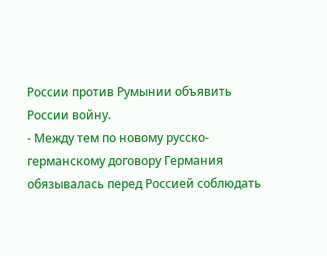России против Румынии объявить России войну.
- Между тем по новому русско-германскому договору Германия обязывалась перед Россией соблюдать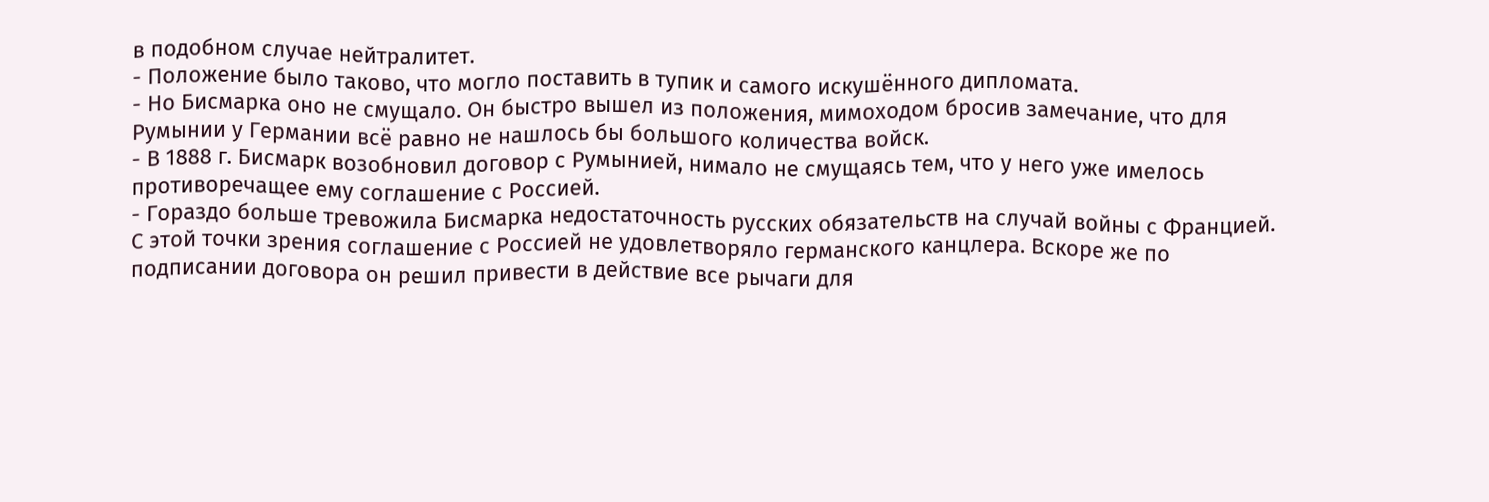в подобном случае нейтралитет.
- Положение было таково, что могло поставить в тупик и самого искушённого дипломата.
- Но Бисмарка оно не смущало. Он быстро вышел из положения, мимоходом бросив замечание, что для Румынии у Германии всё равно не нашлось бы большого количества войск.
- В 1888 г. Бисмарк возобновил договор с Румынией, нимало не смущаясь тем, что у него уже имелось противоречащее ему соглашение с Россией.
- Гораздо больше тревожила Бисмарка недостаточность русских обязательств на случай войны с Францией. С этой точки зрения соглашение с Россией не удовлетворяло германского канцлера. Вскоре же по подписании договора он решил привести в действие все рычаги для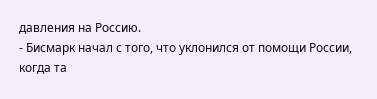давления на Россию.
- Бисмарк начал с того, что уклонился от помощи России, когда та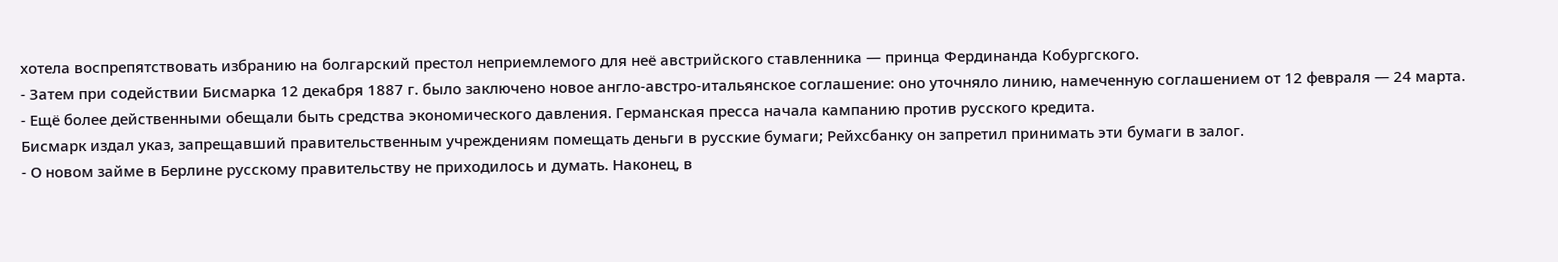хотела воспрепятствовать избранию на болгарский престол неприемлемого для неё австрийского ставленника — принца Фердинанда Кобургского.
- Затем при содействии Бисмарка 12 декабря 1887 г. было заключено новое англо-австро-итальянское соглашение: оно уточняло линию, намеченную соглашением от 12 февраля — 24 марта.
- Ещё более действенными обещали быть средства экономического давления. Германская пресса начала кампанию против русского кредита.
Бисмарк издал указ, запрещавший правительственным учреждениям помещать деньги в русские бумаги; Рейхсбанку он запретил принимать эти бумаги в залог.
- О новом займе в Берлине русскому правительству не приходилось и думать. Наконец, в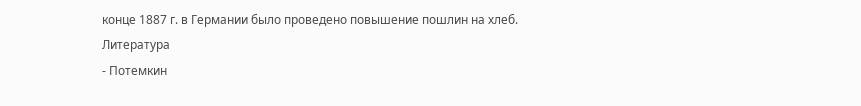конце 1887 г. в Германии было проведено повышение пошлин на хлеб.
Литература
- Потемкин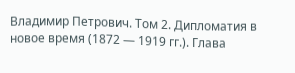Владимир Петрович. Том 2. Дипломатия в новое время (1872 — 1919 гг.). Глава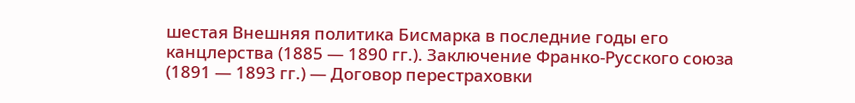шестая Внешняя политика Бисмарка в последние годы его канцлерства (1885 — 1890 гг.). Заключение Франко-Русского союза (1891 — 1893 гг.) — Договор перестраховки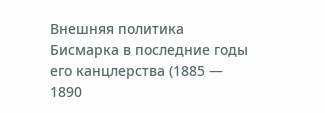Внешняя политика Бисмарка в последние годы его канцлерства (1885 — 1890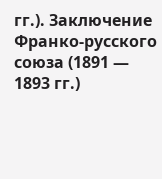гг.). Заключение Франко-русского союза (1891 — 1893 гг.)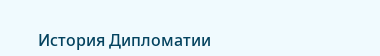История Дипломатии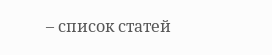– список статей